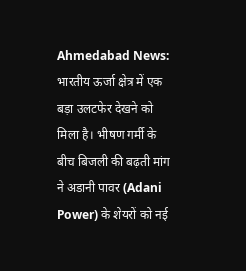Ahmedabad News: भारतीय ऊर्जा क्षेत्र में एक बड़ा उलटफेर देखने को मिला है। भीषण गर्मी के बीच बिजली की बढ़ती मांग ने अडानी पावर (Adani Power) के शेयरों को नई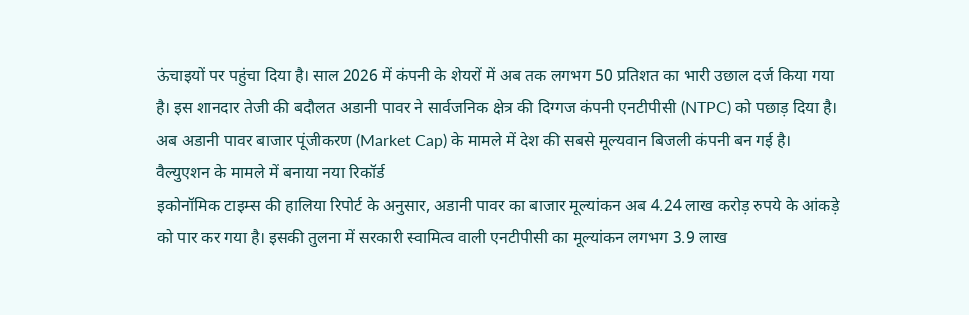ऊंचाइयों पर पहुंचा दिया है। साल 2026 में कंपनी के शेयरों में अब तक लगभग 50 प्रतिशत का भारी उछाल दर्ज किया गया है। इस शानदार तेजी की बदौलत अडानी पावर ने सार्वजनिक क्षेत्र की दिग्गज कंपनी एनटीपीसी (NTPC) को पछाड़ दिया है। अब अडानी पावर बाजार पूंजीकरण (Market Cap) के मामले में देश की सबसे मूल्यवान बिजली कंपनी बन गई है।
वैल्युएशन के मामले में बनाया नया रिकॉर्ड
इकोनॉमिक टाइम्स की हालिया रिपोर्ट के अनुसार, अडानी पावर का बाजार मूल्यांकन अब 4.24 लाख करोड़ रुपये के आंकड़े को पार कर गया है। इसकी तुलना में सरकारी स्वामित्व वाली एनटीपीसी का मूल्यांकन लगभग 3.9 लाख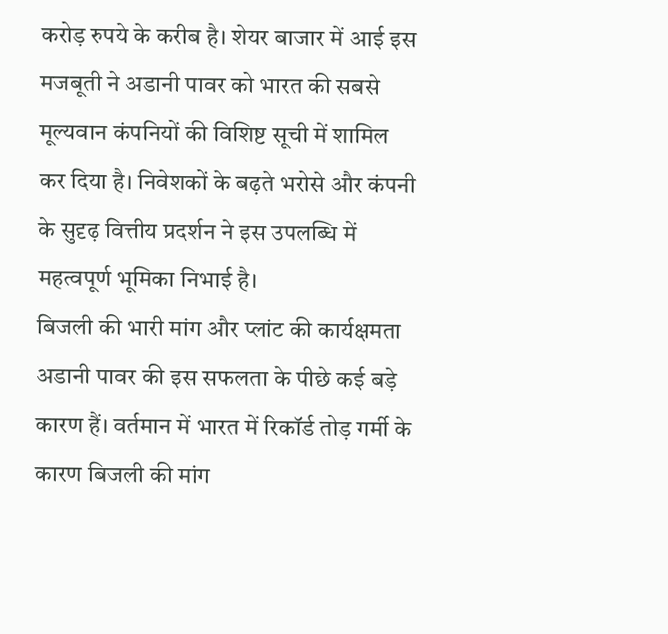करोड़ रुपये के करीब है। शेयर बाजार में आई इस मजबूती ने अडानी पावर को भारत की सबसे मूल्यवान कंपनियों की विशिष्ट सूची में शामिल कर दिया है। निवेशकों के बढ़ते भरोसे और कंपनी के सुदृढ़ वित्तीय प्रदर्शन ने इस उपलब्धि में महत्वपूर्ण भूमिका निभाई है।
बिजली की भारी मांग और प्लांट की कार्यक्षमता
अडानी पावर की इस सफलता के पीछे कई बड़े कारण हैं। वर्तमान में भारत में रिकॉर्ड तोड़ गर्मी के कारण बिजली की मांग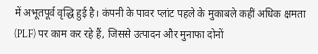में अभूतपूर्व वृद्धि हुई है। कंपनी के पावर प्लांट पहले के मुकाबले कहीं अधिक क्षमता (PLF) पर काम कर रहे हैं, जिससे उत्पादन और मुनाफा दोनों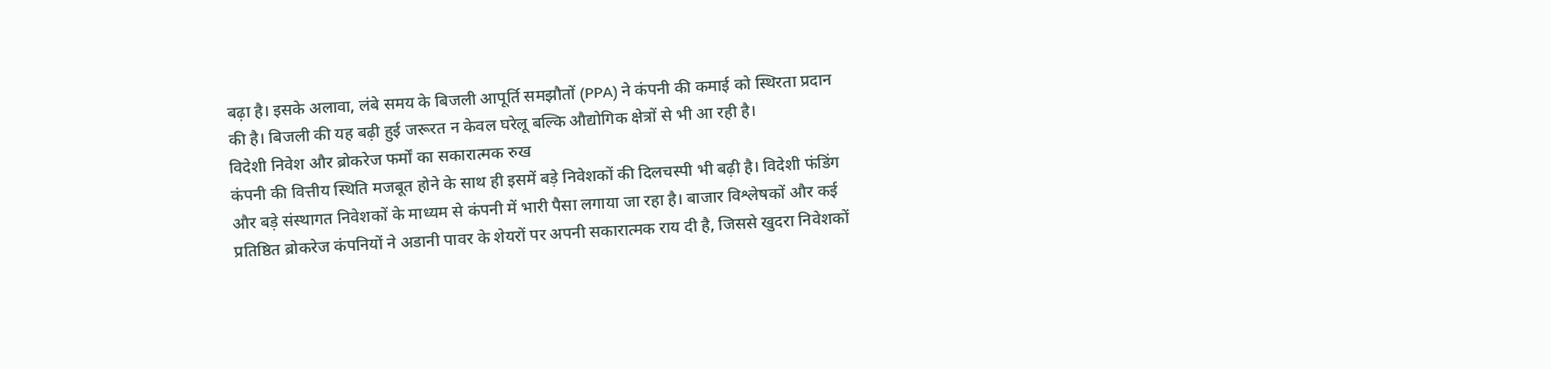बढ़ा है। इसके अलावा, लंबे समय के बिजली आपूर्ति समझौतों (PPA) ने कंपनी की कमाई को स्थिरता प्रदान की है। बिजली की यह बढ़ी हुई जरूरत न केवल घरेलू बल्कि औद्योगिक क्षेत्रों से भी आ रही है।
विदेशी निवेश और ब्रोकरेज फर्मों का सकारात्मक रुख
कंपनी की वित्तीय स्थिति मजबूत होने के साथ ही इसमें बड़े निवेशकों की दिलचस्पी भी बढ़ी है। विदेशी फंडिंग और बड़े संस्थागत निवेशकों के माध्यम से कंपनी में भारी पैसा लगाया जा रहा है। बाजार विश्लेषकों और कई प्रतिष्ठित ब्रोकरेज कंपनियों ने अडानी पावर के शेयरों पर अपनी सकारात्मक राय दी है, जिससे खुदरा निवेशकों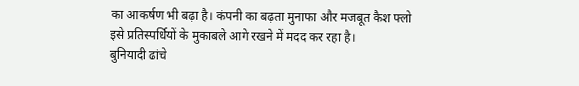का आकर्षण भी बढ़ा है। कंपनी का बढ़ता मुनाफा और मजबूत कैश फ्लो इसे प्रतिस्पर्धियों के मुकाबले आगे रखने में मदद कर रहा है।
बुनियादी ढांचे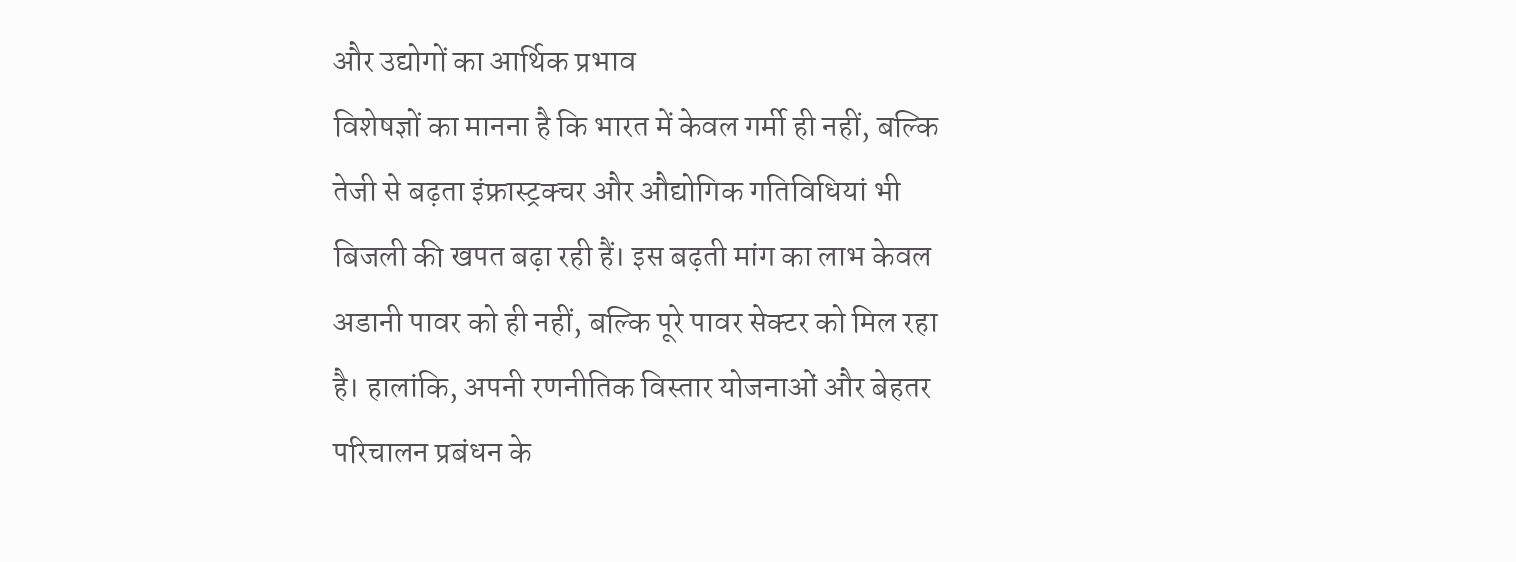और उद्योगों का आर्थिक प्रभाव
विशेषज्ञों का मानना है कि भारत में केवल गर्मी ही नहीं, बल्कि तेजी से बढ़ता इंफ्रास्ट्रक्चर और औद्योगिक गतिविधियां भी बिजली की खपत बढ़ा रही हैं। इस बढ़ती मांग का लाभ केवल अडानी पावर को ही नहीं, बल्कि पूरे पावर सेक्टर को मिल रहा है। हालांकि, अपनी रणनीतिक विस्तार योजनाओं और बेहतर परिचालन प्रबंधन के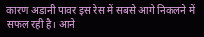कारण अडानी पावर इस रेस में सबसे आगे निकलने में सफल रही है। आने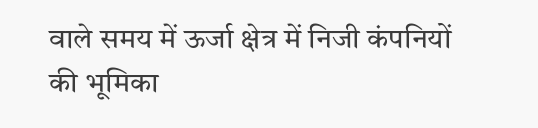वाले समय में ऊर्जा क्षेत्र में निजी कंपनियों की भूमिका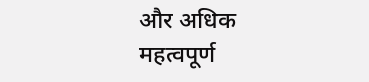और अधिक महत्वपूर्ण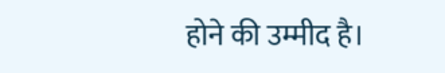होने की उम्मीद है।